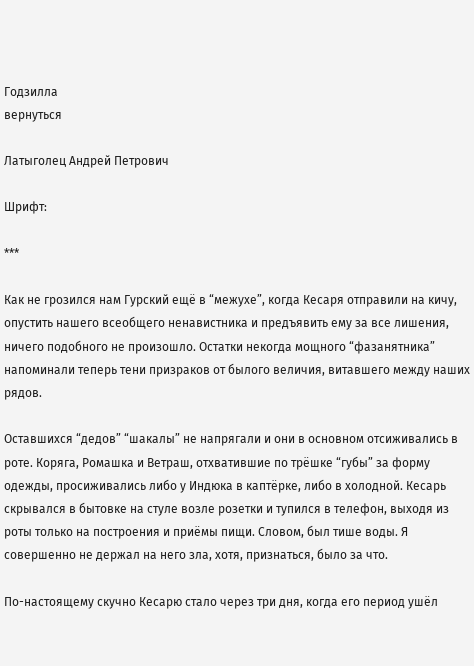Годзилла
вернуться

Латыголец Андрей Петрович

Шрифт:

***

Как не грозился нам Гурский ещё в “межухе”, когда Кесаря отправили на кичу, опустить нашего всеобщего ненавистника и предъявить ему за все лишения, ничего подобного не произошло. Остатки некогда мощного “фазанятника” напоминали теперь тени призраков от былого величия, витавшего между наших рядов.

Оставшихся “дедов” “шакалы” не напрягали и они в основном отсиживались в роте. Коряга, Ромашка и Ветраш, отхватившие по трёшке “губы” за форму одежды, просиживались либо у Индюка в каптёрке, либо в холодной. Кесарь скрывался в бытовке на стуле возле розетки и тупился в телефон, выходя из роты только на построения и приёмы пищи. Словом, был тише воды. Я совершенно не держал на него зла, хотя, признаться, было за что.

По-настоящему скучно Кесарю стало через три дня, когда его период ушёл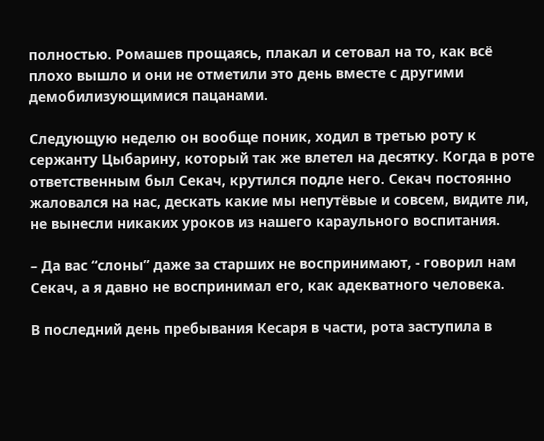полностью. Ромашев прощаясь, плакал и сетовал на то, как всё плохо вышло и они не отметили это день вместе с другими демобилизующимися пацанами.

Следующую неделю он вообще поник, ходил в третью роту к сержанту Цыбарину, который так же влетел на десятку. Когда в роте ответственным был Секач, крутился подле него. Секач постоянно жаловался на нас, дескать какие мы непутёвые и совсем, видите ли, не вынесли никаких уроков из нашего караульного воспитания.

– Да вас “слоны” даже за старших не воспринимают, - говорил нам Секач, а я давно не воспринимал его, как адекватного человека.

В последний день пребывания Кесаря в части, рота заступила в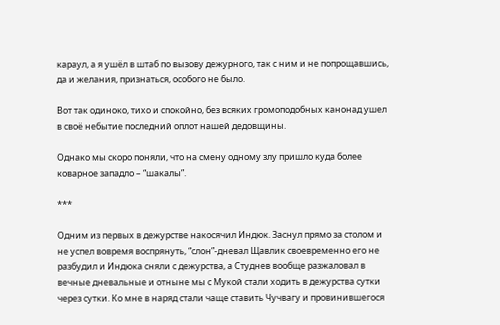караул, а я ушёл в штаб по вызову дежурного, так с ним и не попрощавшись, да и желания, признаться, особого не было.

Вот так одиноко, тихо и спокойно, без всяких громоподобных канонад ушел в своё небытие последний оплот нашей дедовщины.

Однако мы скоро поняли, что на смену одному злу пришло куда более коварное западло – “шакалы”.

***

Одним из первых в дежурстве накосячил Индюк. Заснул прямо за столом и не успел вовремя воспрянуть, “слон”-дневал Щавлик своевременно его не разбудил и Индюка сняли с дежурства, а Студнев вообще разжаловал в вечные дневальные и отныне мы с Мукой стали ходить в дежурства сутки через сутки. Ко мне в наряд стали чаще ставить Чучвагу и провинившегося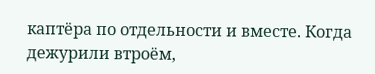каптёра по отдельности и вместе. Когда дежурили втроём,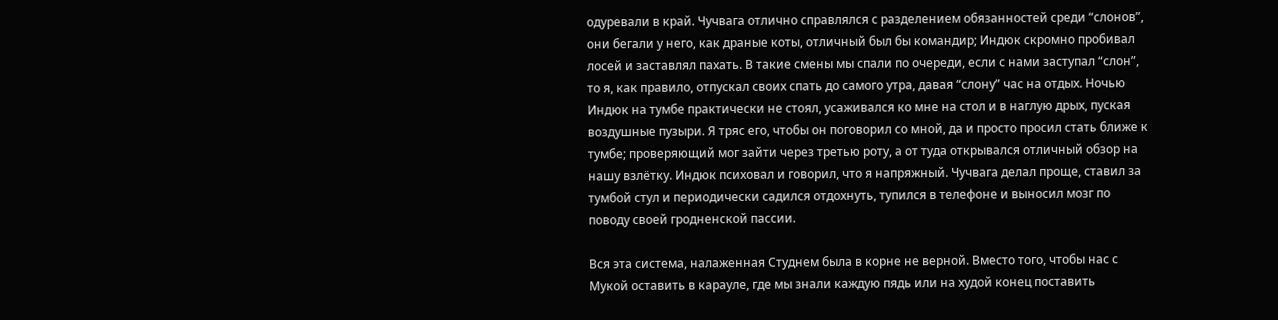одуревали в край. Чучвага отлично справлялся с разделением обязанностей среди “слонов”, они бегали у него, как драные коты, отличный был бы командир; Индюк скромно пробивал лосей и заставлял пахать. В такие смены мы спали по очереди, если с нами заступал “слон”, то я, как правило, отпускал своих спать до самого утра, давая “слону” час на отдых. Ночью Индюк на тумбе практически не стоял, усаживался ко мне на стол и в наглую дрых, пуская воздушные пузыри. Я тряс его, чтобы он поговорил со мной, да и просто просил стать ближе к тумбе; проверяющий мог зайти через третью роту, а от туда открывался отличный обзор на нашу взлётку. Индюк психовал и говорил, что я напряжный. Чучвага делал проще, ставил за тумбой стул и периодически садился отдохнуть, тупился в телефоне и выносил мозг по поводу своей гродненской пассии.

Вся эта система, налаженная Студнем была в корне не верной. Вместо того, чтобы нас с Мукой оставить в карауле, где мы знали каждую пядь или на худой конец поставить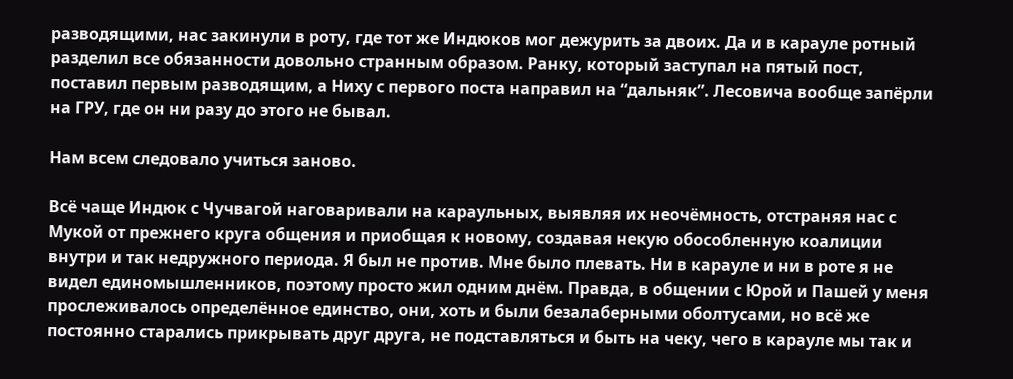разводящими, нас закинули в роту, где тот же Индюков мог дежурить за двоих. Да и в карауле ротный разделил все обязанности довольно странным образом. Ранку, который заступал на пятый пост, поставил первым разводящим, а Ниху с первого поста направил на “дальняк”. Лесовича вообще запёрли на ГРУ, где он ни разу до этого не бывал.

Нам всем следовало учиться заново.

Всё чаще Индюк с Чучвагой наговаривали на караульных, выявляя их неочёмность, отстраняя нас с Мукой от прежнего круга общения и приобщая к новому, создавая некую обособленную коалиции внутри и так недружного периода. Я был не против. Мне было плевать. Ни в карауле и ни в роте я не видел единомышленников, поэтому просто жил одним днём. Правда, в общении с Юрой и Пашей у меня прослеживалось определённое единство, они, хоть и были безалаберными оболтусами, но всё же постоянно старались прикрывать друг друга, не подставляться и быть на чеку, чего в карауле мы так и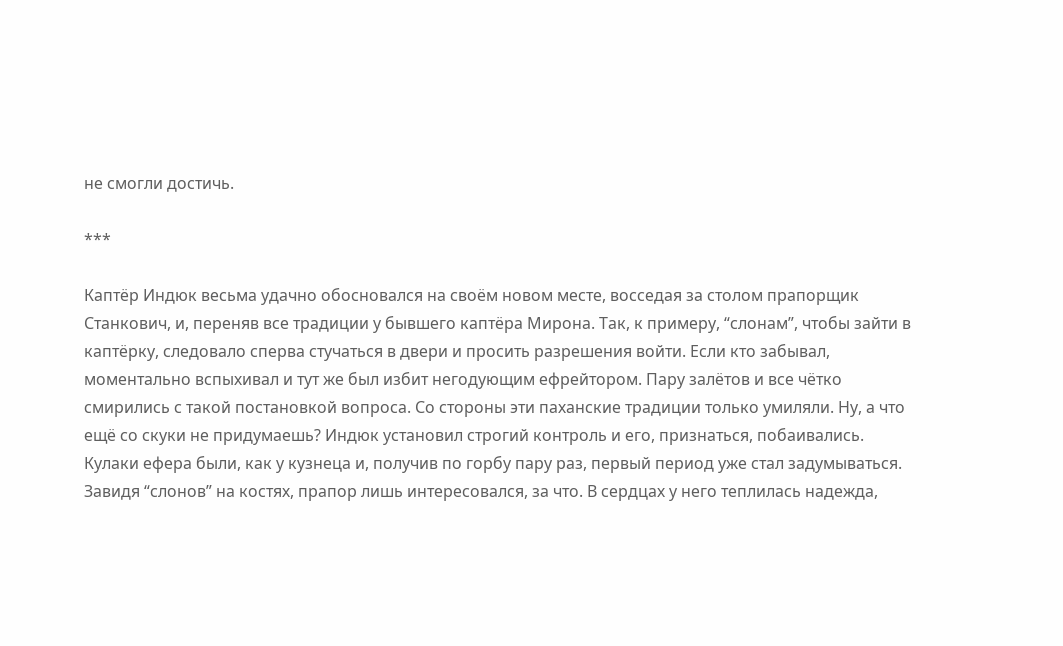не смогли достичь.

***

Каптёр Индюк весьма удачно обосновался на своём новом месте, восседая за столом прапорщик Станкович, и, переняв все традиции у бывшего каптёра Мирона. Так, к примеру, “слонам”, чтобы зайти в каптёрку, следовало сперва стучаться в двери и просить разрешения войти. Если кто забывал, моментально вспыхивал и тут же был избит негодующим ефрейтором. Пару залётов и все чётко смирились с такой постановкой вопроса. Со стороны эти паханские традиции только умиляли. Ну, а что ещё со скуки не придумаешь? Индюк установил строгий контроль и его, признаться, побаивались. Кулаки ефера были, как у кузнеца и, получив по горбу пару раз, первый период уже стал задумываться. Завидя “слонов” на костях, прапор лишь интересовался, за что. В сердцах у него теплилась надежда,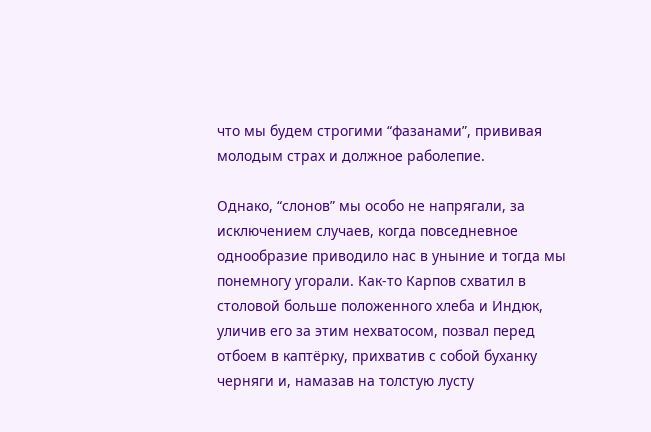что мы будем строгими “фазанами”, прививая молодым страх и должное раболепие.

Однако, “слонов” мы особо не напрягали, за исключением случаев, когда повседневное однообразие приводило нас в уныние и тогда мы понемногу угорали. Как-то Карпов схватил в столовой больше положенного хлеба и Индюк, уличив его за этим нехватосом, позвал перед отбоем в каптёрку, прихватив с собой буханку черняги и, намазав на толстую лусту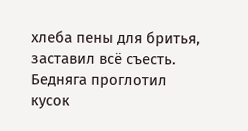хлеба пены для бритья, заставил всё съесть. Бедняга проглотил кусок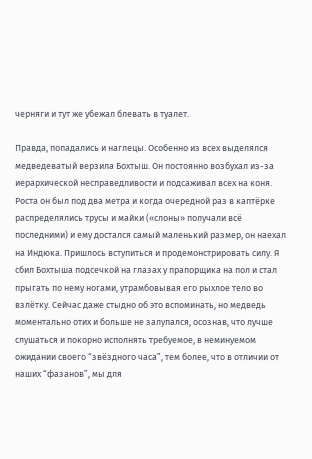черняги и тут же убежал блевать в туалет.

Правда, попадались и наглецы. Особенно из всех выделялся медведеватый верзила Бохтыш. Он постоянно возбухал из-за иерархической несправедливости и подсаживал всех на коня. Роста он был под два метра и когда очередной раз в каптёрке распределялись трусы и майки («слоны» получали всё последними) и ему достался самый маленький размер, он наехал на Индюка. Пришлось вступиться и продемонстрировать силу. Я сбил Бохтыша подсечкой на глазах у прапорщика на пол и стал прыгать по нему ногами, утрамбовывая его рыхлое тело во взлётку. Сейчас даже стыдно об это вспоминать, но медведь моментально отих и больше не залупался, осознав, что лучше слушаться и покорно исполнять требуемое, в неминуемом ожидании своего “звёздного часа”, тем более, что в отличии от наших “фазанов”, мы для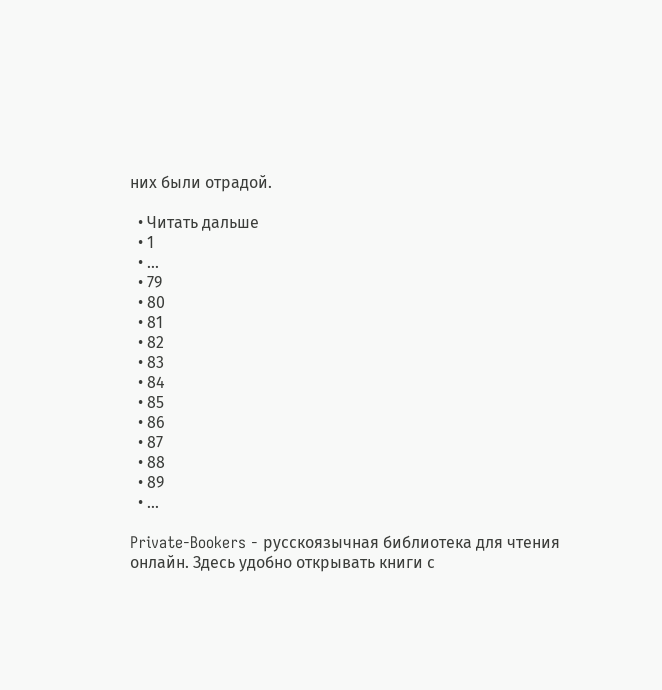них были отрадой.

  • Читать дальше
  • 1
  • ...
  • 79
  • 80
  • 81
  • 82
  • 83
  • 84
  • 85
  • 86
  • 87
  • 88
  • 89
  • ...

Private-Bookers - русскоязычная библиотека для чтения онлайн. Здесь удобно открывать книги с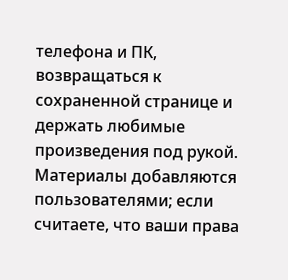телефона и ПК, возвращаться к сохраненной странице и держать любимые произведения под рукой. Материалы добавляются пользователями; если считаете, что ваши права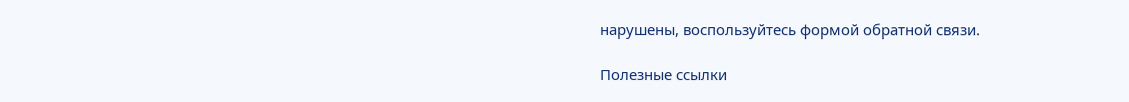нарушены, воспользуйтесь формой обратной связи.

Полезные ссылки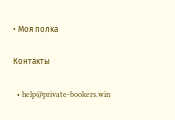• Моя полка

Контакты

  • help@private-bookers.win